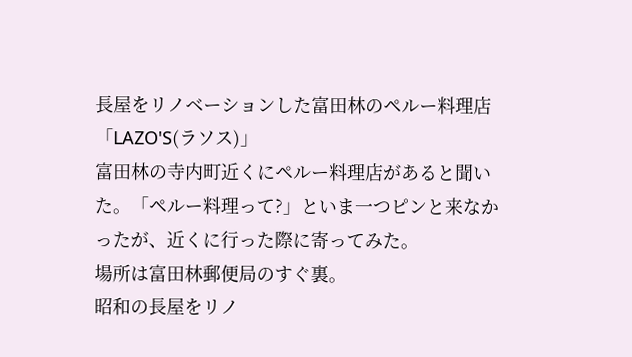長屋をリノベーションした富田林のペルー料理店「LAZO'S(ラソス)」
富田林の寺内町近くにペルー料理店があると聞いた。「ペルー料理って?」といま一つピンと来なかったが、近くに行った際に寄ってみた。
場所は富田林郵便局のすぐ裏。
昭和の長屋をリノ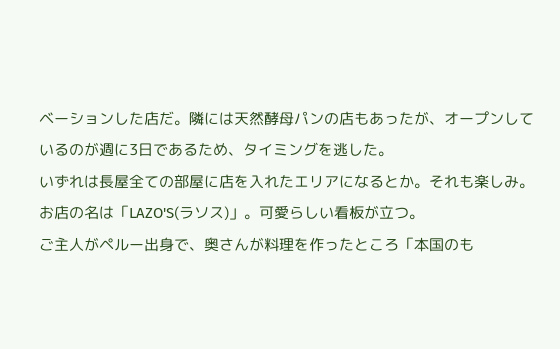ベーションした店だ。隣には天然酵母パンの店もあったが、オープンしているのが週に3日であるため、タイミングを逃した。
いずれは長屋全ての部屋に店を入れたエリアになるとか。それも楽しみ。
お店の名は「LAZO'S(ラソス)」。可愛らしい看板が立つ。
ご主人がペルー出身で、奥さんが料理を作ったところ「本国のも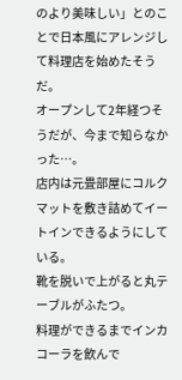のより美味しい」とのことで日本風にアレンジして料理店を始めたそうだ。
オープンして2年経つそうだが、今まで知らなかった…。
店内は元畳部屋にコルクマットを敷き詰めてイートインできるようにしている。
靴を脱いで上がると丸テーブルがふたつ。
料理ができるまでインカコーラを飲んで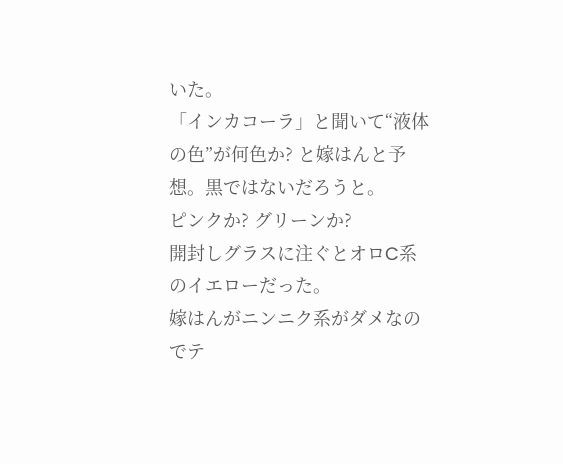いた。
「インカコーラ」と聞いて“液体の色”が何色か? と嫁はんと予想。黒ではないだろうと。
ピンクか? グリーンか?
開封しグラスに注ぐとオロC系のイエローだった。
嫁はんがニンニク系がダメなのでテ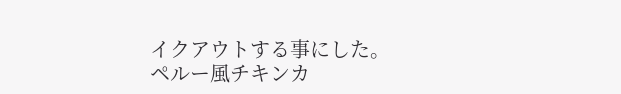イクアウトする事にした。
ペルー風チキンカ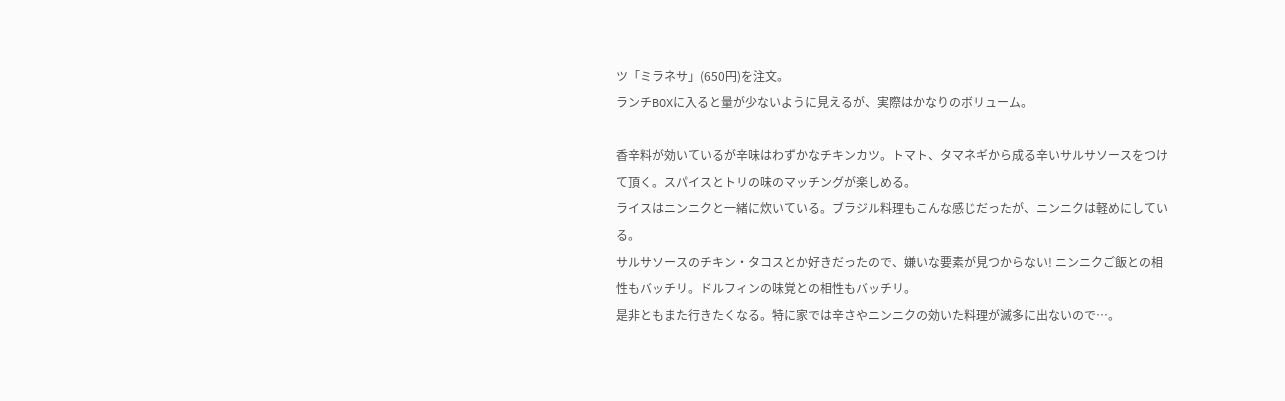ツ「ミラネサ」(650円)を注文。
ランチBOXに入ると量が少ないように見えるが、実際はかなりのボリューム。

香辛料が効いているが辛味はわずかなチキンカツ。トマト、タマネギから成る辛いサルサソースをつけて頂く。スパイスとトリの味のマッチングが楽しめる。
ライスはニンニクと一緒に炊いている。ブラジル料理もこんな感じだったが、ニンニクは軽めにしている。
サルサソースのチキン・タコスとか好きだったので、嫌いな要素が見つからない! ニンニクご飯との相性もバッチリ。ドルフィンの味覚との相性もバッチリ。
是非ともまた行きたくなる。特に家では辛さやニンニクの効いた料理が滅多に出ないので…。